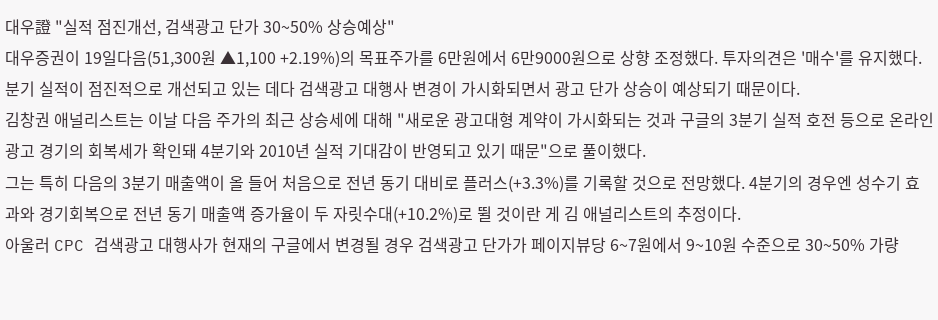대우證 "실적 점진개선, 검색광고 단가 30~50% 상승예상"
대우증권이 19일다음(51,300원 ▲1,100 +2.19%)의 목표주가를 6만원에서 6만9000원으로 상향 조정했다. 투자의견은 '매수'를 유지했다. 분기 실적이 점진적으로 개선되고 있는 데다 검색광고 대행사 변경이 가시화되면서 광고 단가 상승이 예상되기 때문이다.
김창권 애널리스트는 이날 다음 주가의 최근 상승세에 대해 "새로운 광고대형 계약이 가시화되는 것과 구글의 3분기 실적 호전 등으로 온라인 광고 경기의 회복세가 확인돼 4분기와 2010년 실적 기대감이 반영되고 있기 때문"으로 풀이했다.
그는 특히 다음의 3분기 매출액이 올 들어 처음으로 전년 동기 대비로 플러스(+3.3%)를 기록할 것으로 전망했다. 4분기의 경우엔 성수기 효과와 경기회복으로 전년 동기 매출액 증가율이 두 자릿수대(+10.2%)로 뛸 것이란 게 김 애널리스트의 추정이다.
아울러 CPC 검색광고 대행사가 현재의 구글에서 변경될 경우 검색광고 단가가 페이지뷰당 6~7원에서 9~10원 수준으로 30~50% 가량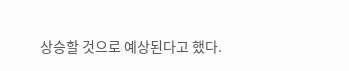상승할 것으로 예상된다고 했다.